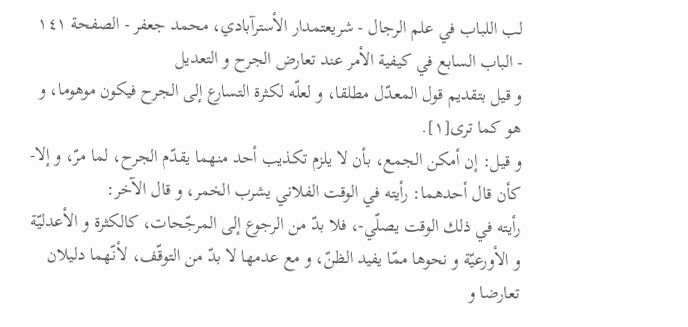لب اللباب في علم الرجال - شريعتمدار الأسترآبادي، محمد جعفر - الصفحة ١٤١ - الباب السابع في كيفية الأمر عند تعارض الجرح و التعديل
و قيل بتقديم قول المعدّل مطلقا، و لعلّه لكثرة التسارع إلى الجرح فيكون موهوما، و هو كما ترى[١].
و قيل: إن أمكن الجمع، بأن لا يلزم تكذيب أحد منهما يقدّم الجرح، لما مرّ، و إلا- كأن قال أحدهما: رأيته في الوقت الفلاني يشرب الخمر، و قال الآخر:
رأيته في ذلك الوقت يصلّي-، فلا بدّ من الرجوع إلى المرجّحات، كالكثرة و الأعدليّة و الأورعيّة و نحوها ممّا يفيد الظنّ، و مع عدمها لا بدّ من التوقّف، لأنّهما دليلان تعارضا و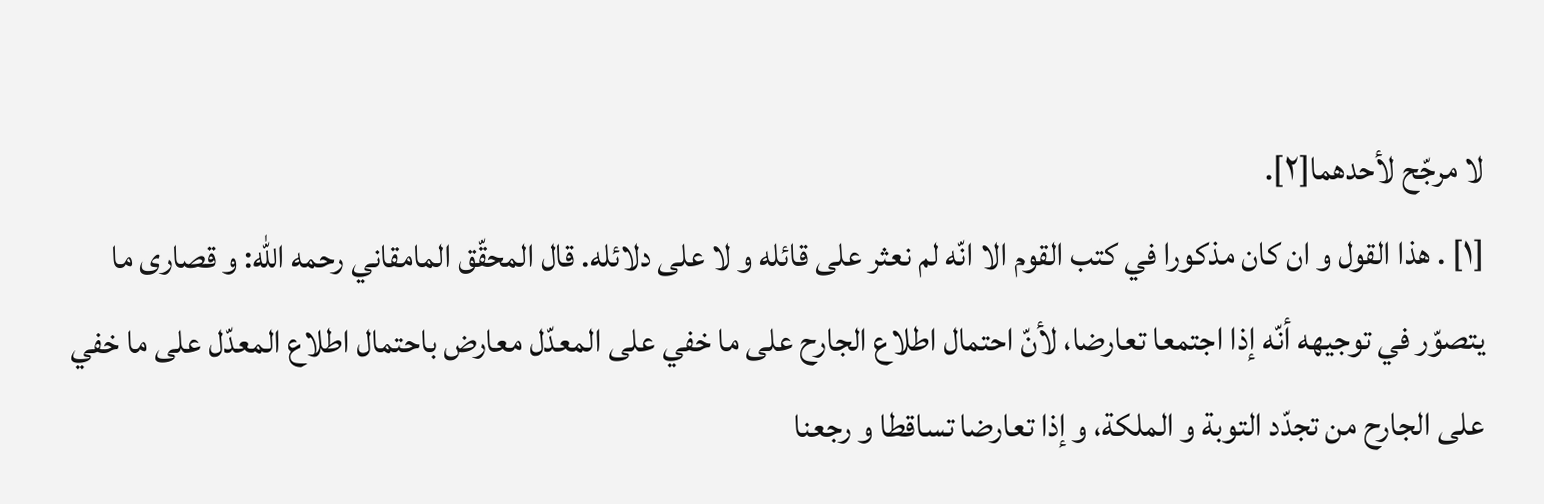لا مرجّح لأحدهما[٢].
[١] . هذا القول و ان كان مذكورا في كتب القوم الا انّه لم نعثر على قائله و لا على دلائله. قال المحقّق المامقاني رحمه اللّه: و قصارى ما يتصوّر في توجيهه أنّه إذا اجتمعا تعارضا، لأنّ احتمال اطلاع الجارح على ما خفي على المعدّل معارض باحتمال اطلاع المعدّل على ما خفي على الجارح من تجدّد التوبة و الملكة، و إذا تعارضا تساقطا و رجعنا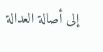إلى أصالة العدالة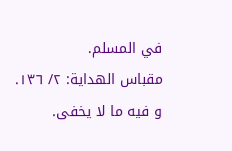في المسلم.
مقباس الهداية: ٢/ ١٣٦. و فيه ما لا يخفى.